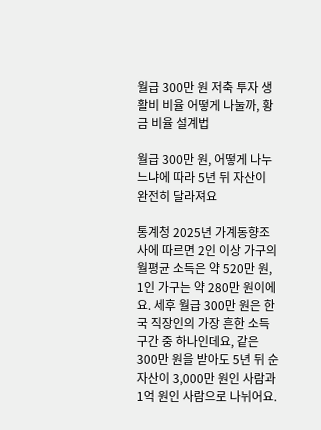월급 300만 원 저축 투자 생활비 비율 어떻게 나눌까, 황금 비율 설계법

월급 300만 원, 어떻게 나누느냐에 따라 5년 뒤 자산이 완전히 달라져요

통계청 2025년 가계동향조사에 따르면 2인 이상 가구의 월평균 소득은 약 520만 원, 1인 가구는 약 280만 원이에요. 세후 월급 300만 원은 한국 직장인의 가장 흔한 소득 구간 중 하나인데요, 같은 300만 원을 받아도 5년 뒤 순자산이 3,000만 원인 사람과 1억 원인 사람으로 나뉘어요.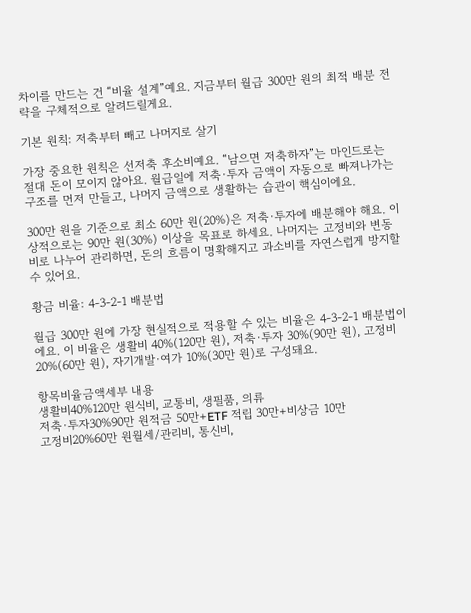차이를 만드는 건 “비율 설계”예요. 지금부터 월급 300만 원의 최적 배분 전략을 구체적으로 알려드릴게요.

기본 원칙: 저축부터 빼고 나머지로 살기

가장 중요한 원칙은 선저축 후소비예요. “남으면 저축하자”는 마인드로는 절대 돈이 모이지 않아요. 월급일에 저축·투자 금액이 자동으로 빠져나가는 구조를 먼저 만들고, 나머지 금액으로 생활하는 습관이 핵심이에요.

300만 원을 기준으로 최소 60만 원(20%)은 저축·투자에 배분해야 해요. 이상적으로는 90만 원(30%) 이상을 목표로 하세요. 나머지는 고정비와 변동비로 나누어 관리하면, 돈의 흐름이 명확해지고 과소비를 자연스럽게 방지할 수 있어요.

황금 비율: 4-3-2-1 배분법

월급 300만 원에 가장 현실적으로 적용할 수 있는 비율은 4-3-2-1 배분법이에요. 이 비율은 생활비 40%(120만 원), 저축·투자 30%(90만 원), 고정비 20%(60만 원), 자기개발·여가 10%(30만 원)로 구성돼요.

항목비율금액세부 내용
생활비40%120만 원식비, 교통비, 생필품, 의류
저축·투자30%90만 원적금 50만+ETF 적립 30만+비상금 10만
고정비20%60만 원월세/관리비, 통신비,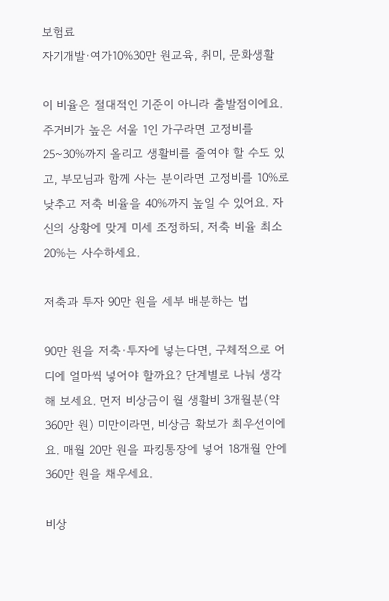보험료
자기개발·여가10%30만 원교육, 취미, 문화생활

이 비율은 절대적인 기준이 아니라 출발점이에요. 주거비가 높은 서울 1인 가구라면 고정비를 25~30%까지 올리고 생활비를 줄여야 할 수도 있고, 부모님과 함께 사는 분이라면 고정비를 10%로 낮추고 저축 비율을 40%까지 높일 수 있어요. 자신의 상황에 맞게 미세 조정하되, 저축 비율 최소 20%는 사수하세요.

저축과 투자 90만 원을 세부 배분하는 법

90만 원을 저축·투자에 넣는다면, 구체적으로 어디에 얼마씩 넣어야 할까요? 단계별로 나눠 생각해 보세요. 먼저 비상금이 월 생활비 3개월분(약 360만 원) 미만이라면, 비상금 확보가 최우선이에요. 매월 20만 원을 파킹통장에 넣어 18개월 안에 360만 원을 채우세요.

비상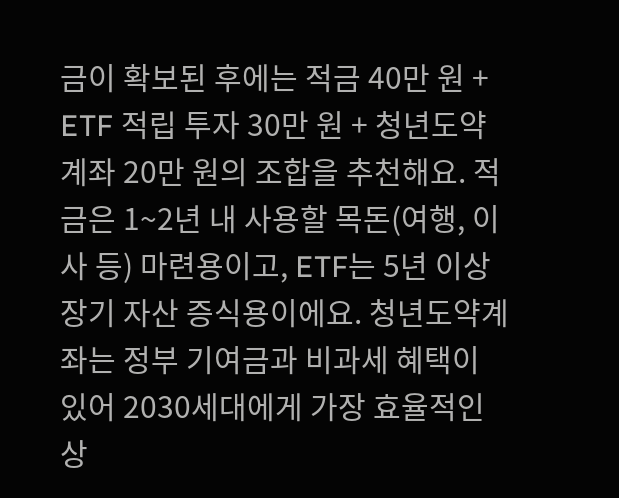금이 확보된 후에는 적금 40만 원 + ETF 적립 투자 30만 원 + 청년도약계좌 20만 원의 조합을 추천해요. 적금은 1~2년 내 사용할 목돈(여행, 이사 등) 마련용이고, ETF는 5년 이상 장기 자산 증식용이에요. 청년도약계좌는 정부 기여금과 비과세 혜택이 있어 2030세대에게 가장 효율적인 상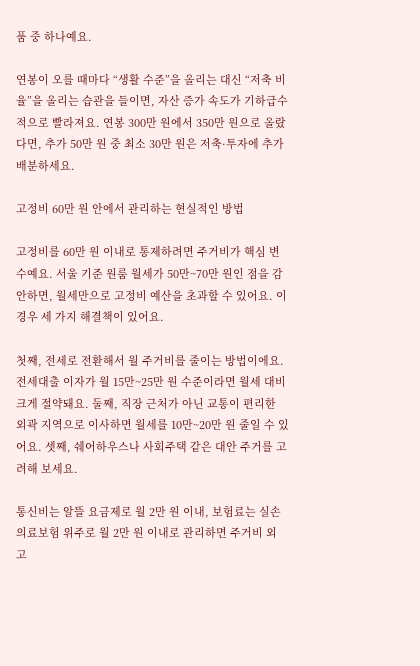품 중 하나예요.

연봉이 오를 때마다 “생활 수준”을 올리는 대신 “저축 비율”을 올리는 습관을 들이면, 자산 증가 속도가 기하급수적으로 빨라져요. 연봉 300만 원에서 350만 원으로 올랐다면, 추가 50만 원 중 최소 30만 원은 저축·투자에 추가 배분하세요.

고정비 60만 원 안에서 관리하는 현실적인 방법

고정비를 60만 원 이내로 통제하려면 주거비가 핵심 변수예요. 서울 기준 원룸 월세가 50만~70만 원인 점을 감안하면, 월세만으로 고정비 예산을 초과할 수 있어요. 이 경우 세 가지 해결책이 있어요.

첫째, 전세로 전환해서 월 주거비를 줄이는 방법이에요. 전세대출 이자가 월 15만~25만 원 수준이라면 월세 대비 크게 절약돼요. 둘째, 직장 근처가 아닌 교통이 편리한 외곽 지역으로 이사하면 월세를 10만~20만 원 줄일 수 있어요. 셋째, 쉐어하우스나 사회주택 같은 대안 주거를 고려해 보세요.

통신비는 알뜰 요금제로 월 2만 원 이내, 보험료는 실손의료보험 위주로 월 2만 원 이내로 관리하면 주거비 외 고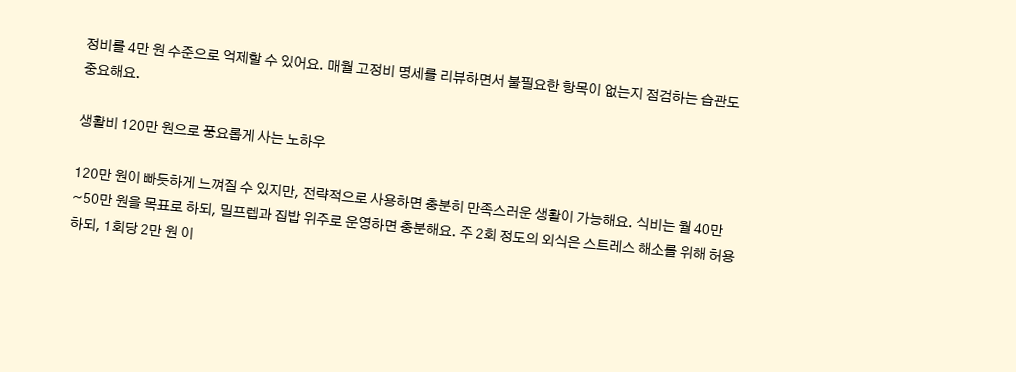정비를 4만 원 수준으로 억제할 수 있어요. 매월 고정비 명세를 리뷰하면서 불필요한 항목이 없는지 점검하는 습관도 중요해요.

생활비 120만 원으로 풍요롭게 사는 노하우

120만 원이 빠듯하게 느껴질 수 있지만, 전략적으로 사용하면 충분히 만족스러운 생활이 가능해요. 식비는 월 40만~50만 원을 목표로 하되, 밀프렙과 집밥 위주로 운영하면 충분해요. 주 2회 정도의 외식은 스트레스 해소를 위해 허용하되, 1회당 2만 원 이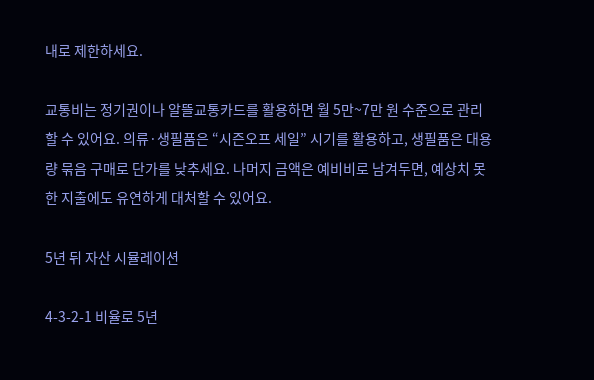내로 제한하세요.

교통비는 정기권이나 알뜰교통카드를 활용하면 월 5만~7만 원 수준으로 관리할 수 있어요. 의류·생필품은 “시즌오프 세일” 시기를 활용하고, 생필품은 대용량 묶음 구매로 단가를 낮추세요. 나머지 금액은 예비비로 남겨두면, 예상치 못한 지출에도 유연하게 대처할 수 있어요.

5년 뒤 자산 시뮬레이션

4-3-2-1 비율로 5년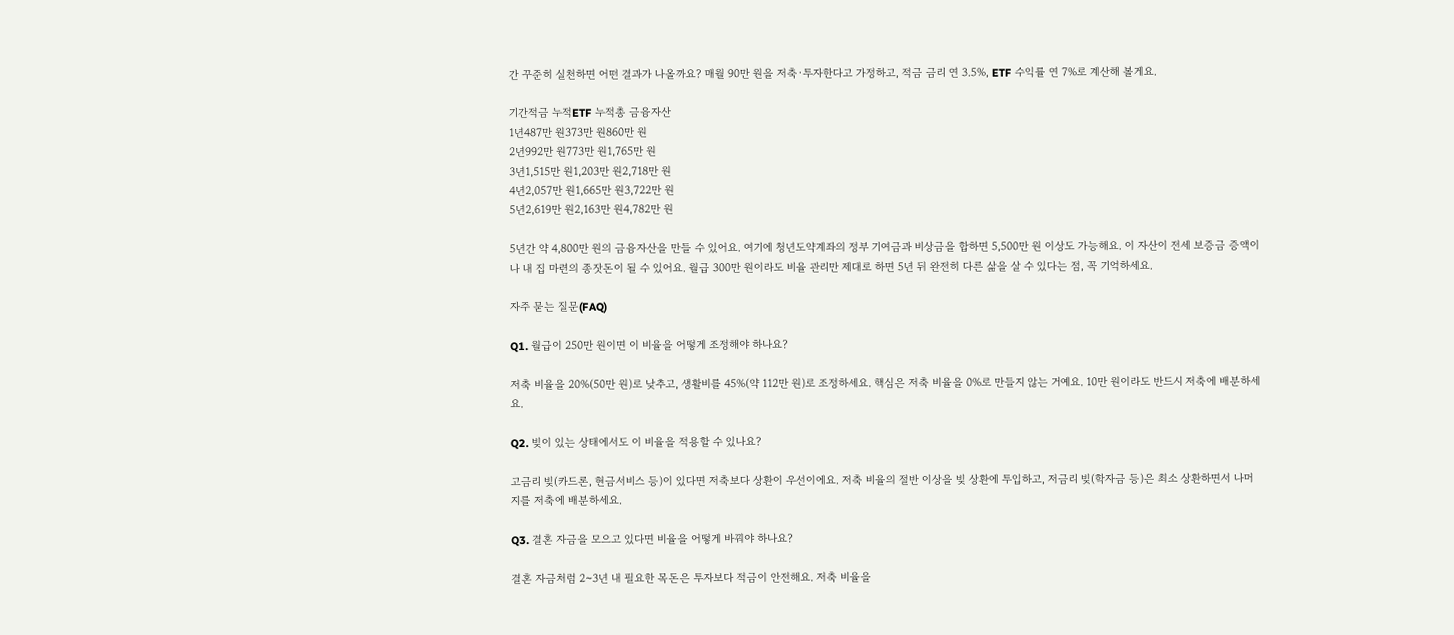간 꾸준히 실천하면 어떤 결과가 나올까요? 매월 90만 원을 저축·투자한다고 가정하고, 적금 금리 연 3.5%, ETF 수익률 연 7%로 계산해 볼게요.

기간적금 누적ETF 누적총 금융자산
1년487만 원373만 원860만 원
2년992만 원773만 원1,765만 원
3년1,515만 원1,203만 원2,718만 원
4년2,057만 원1,665만 원3,722만 원
5년2,619만 원2,163만 원4,782만 원

5년간 약 4,800만 원의 금융자산을 만들 수 있어요. 여기에 청년도약계좌의 정부 기여금과 비상금을 합하면 5,500만 원 이상도 가능해요. 이 자산이 전세 보증금 증액이나 내 집 마련의 종잣돈이 될 수 있어요. 월급 300만 원이라도 비율 관리만 제대로 하면 5년 뒤 완전히 다른 삶을 살 수 있다는 점, 꼭 기억하세요.

자주 묻는 질문(FAQ)

Q1. 월급이 250만 원이면 이 비율을 어떻게 조정해야 하나요?

저축 비율을 20%(50만 원)로 낮추고, 생활비를 45%(약 112만 원)로 조정하세요. 핵심은 저축 비율을 0%로 만들지 않는 거예요. 10만 원이라도 반드시 저축에 배분하세요.

Q2. 빚이 있는 상태에서도 이 비율을 적용할 수 있나요?

고금리 빚(카드론, 현금서비스 등)이 있다면 저축보다 상환이 우선이에요. 저축 비율의 절반 이상을 빚 상환에 투입하고, 저금리 빚(학자금 등)은 최소 상환하면서 나머지를 저축에 배분하세요.

Q3. 결혼 자금을 모으고 있다면 비율을 어떻게 바꿔야 하나요?

결혼 자금처럼 2~3년 내 필요한 목돈은 투자보다 적금이 안전해요. 저축 비율을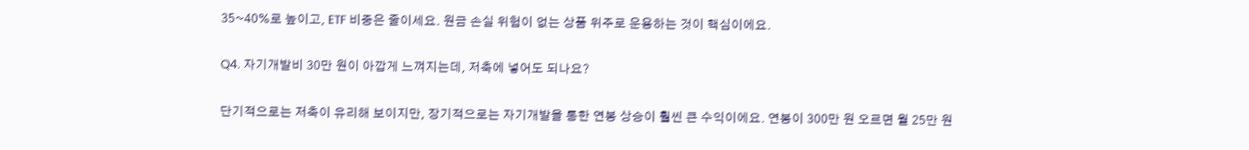35~40%로 높이고, ETF 비중은 줄이세요. 원금 손실 위험이 없는 상품 위주로 운용하는 것이 핵심이에요.

Q4. 자기개발비 30만 원이 아깝게 느껴지는데, 저축에 넣어도 되나요?

단기적으로는 저축이 유리해 보이지만, 장기적으로는 자기개발을 통한 연봉 상승이 훨씬 큰 수익이에요. 연봉이 300만 원 오르면 월 25만 원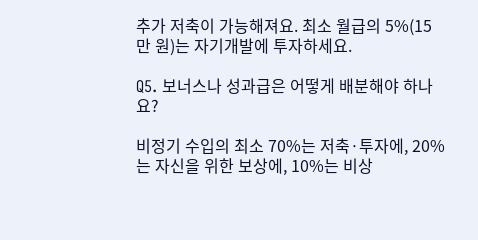추가 저축이 가능해져요. 최소 월급의 5%(15만 원)는 자기개발에 투자하세요.

Q5. 보너스나 성과급은 어떻게 배분해야 하나요?

비정기 수입의 최소 70%는 저축·투자에, 20%는 자신을 위한 보상에, 10%는 비상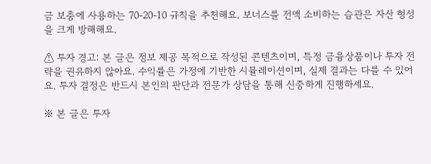금 보충에 사용하는 70-20-10 규칙을 추천해요. 보너스를 전액 소비하는 습관은 자산 형성을 크게 방해해요.

⚠ 투자 경고: 본 글은 정보 제공 목적으로 작성된 콘텐츠이며, 특정 금융상품이나 투자 전략을 권유하지 않아요. 수익률은 가정에 기반한 시뮬레이션이며, 실제 결과는 다를 수 있어요. 투자 결정은 반드시 본인의 판단과 전문가 상담을 통해 신중하게 진행하세요.

※ 본 글은 투자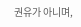권유가 아니며,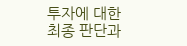투자에 대한 최종 판단과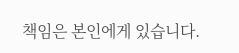책임은 본인에게 있습니다.